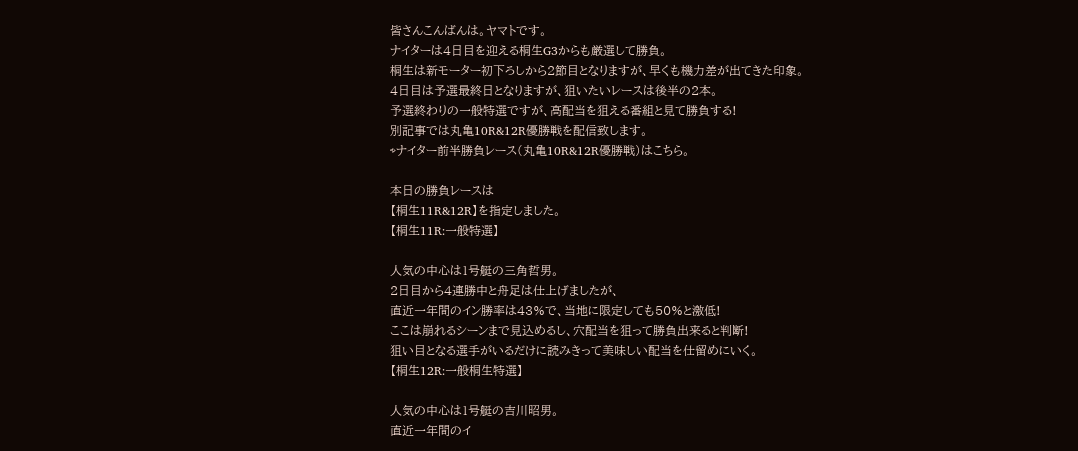皆さんこんばんは。ヤマトです。
ナイターは4日目を迎える桐生G3からも厳選して勝負。
桐生は新モーター初下ろしから2節目となりますが、早くも機力差が出てきた印象。
4日目は予選最終日となりますが、狙いたいレースは後半の2本。
予選終わりの一般特選ですが、高配当を狙える番組と見て勝負する!
別記事では丸亀10R&12R優勝戦を配信致します。
⇨ナイター前半勝負レース(丸亀10R&12R優勝戦)はこちら。

本日の勝負レースは
【桐生11R&12R】を指定しました。
【桐生11R:一般特選】

人気の中心は1号艇の三角哲男。
2日目から4連勝中と舟足は仕上げましたが、
直近一年間のイン勝率は43%で、当地に限定しても50%と激低!
ここは崩れるシーンまで見込めるし、穴配当を狙って勝負出来ると判断!
狙い目となる選手がいるだけに読みきって美味しい配当を仕留めにいく。
【桐生12R:一般桐生特選】

人気の中心は1号艇の吉川昭男。
直近一年間のイ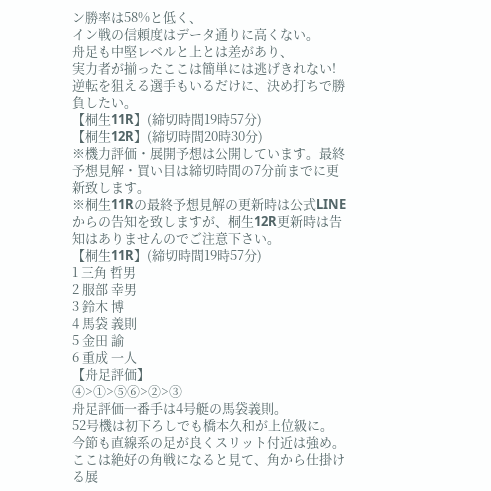ン勝率は58%と低く、
イン戦の信頼度はデータ通りに高くない。
舟足も中堅レベルと上とは差があり、
実力者が揃ったここは簡単には逃げきれない!
逆転を狙える選手もいるだけに、決め打ちで勝負したい。
【桐生11R】(締切時間19時57分)
【桐生12R】(締切時間20時30分)
※機力評価・展開予想は公開しています。最終予想見解・買い目は締切時間の7分前までに更新致します。
※桐生11Rの最終予想見解の更新時は公式LINEからの告知を致しますが、桐生12R更新時は告知はありませんのでご注意下さい。
【桐生11R】(締切時間19時57分)
1 三角 哲男
2 服部 幸男
3 鈴木 博
4 馬袋 義則
5 金田 諭
6 重成 一人
【舟足評価】
④>①>⑤⑥>②>③
舟足評価一番手は4号艇の馬袋義則。
52号機は初下ろしでも橋本久和が上位級に。
今節も直線系の足が良くスリット付近は強め。
ここは絶好の角戦になると見て、角から仕掛ける展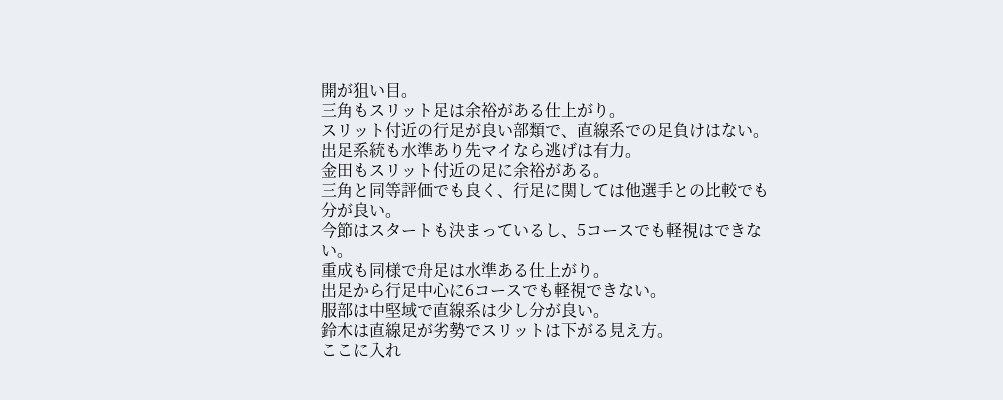開が狙い目。
三角もスリット足は余裕がある仕上がり。
スリット付近の行足が良い部類で、直線系での足負けはない。
出足系統も水準あり先マイなら逃げは有力。
金田もスリット付近の足に余裕がある。
三角と同等評価でも良く、行足に関しては他選手との比較でも分が良い。
今節はスタートも決まっているし、5コースでも軽視はできない。
重成も同様で舟足は水準ある仕上がり。
出足から行足中心に6コースでも軽視できない。
服部は中堅域で直線系は少し分が良い。
鈴木は直線足が劣勢でスリットは下がる見え方。
ここに入れ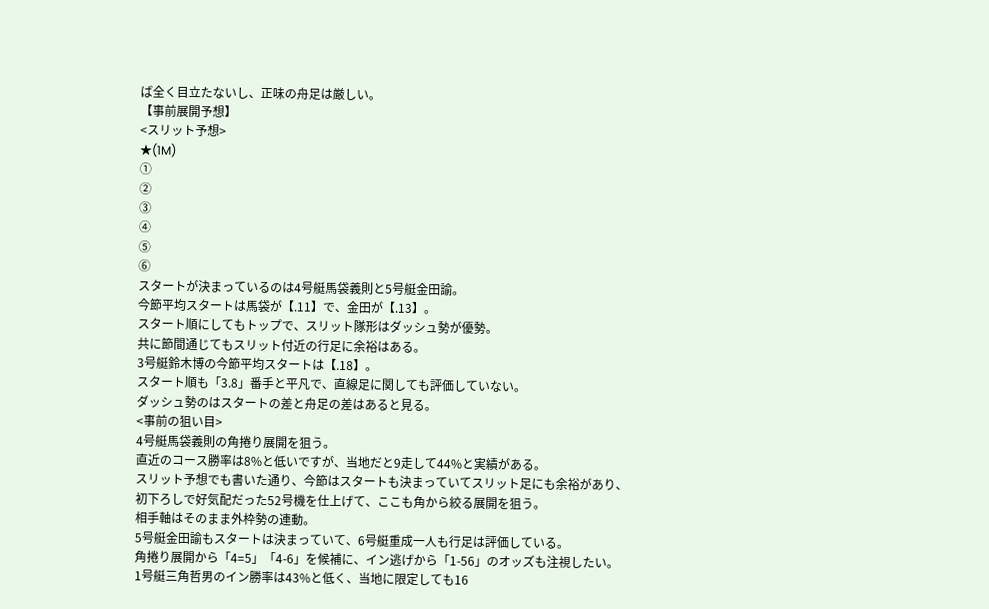ば全く目立たないし、正味の舟足は厳しい。
【事前展開予想】
<スリット予想>
★(1M)
①
②
③
④
⑤
⑥
スタートが決まっているのは4号艇馬袋義則と5号艇金田諭。
今節平均スタートは馬袋が【.11】で、金田が【.13】。
スタート順にしてもトップで、スリット隊形はダッシュ勢が優勢。
共に節間通じてもスリット付近の行足に余裕はある。
3号艇鈴木博の今節平均スタートは【.18】。
スタート順も「3.8」番手と平凡で、直線足に関しても評価していない。
ダッシュ勢のはスタートの差と舟足の差はあると見る。
<事前の狙い目>
4号艇馬袋義則の角捲り展開を狙う。
直近のコース勝率は8%と低いですが、当地だと9走して44%と実績がある。
スリット予想でも書いた通り、今節はスタートも決まっていてスリット足にも余裕があり、
初下ろしで好気配だった52号機を仕上げて、ここも角から絞る展開を狙う。
相手軸はそのまま外枠勢の連動。
5号艇金田諭もスタートは決まっていて、6号艇重成一人も行足は評価している。
角捲り展開から「4=5」「4-6」を候補に、イン逃げから「1-56」のオッズも注視したい。
1号艇三角哲男のイン勝率は43%と低く、当地に限定しても16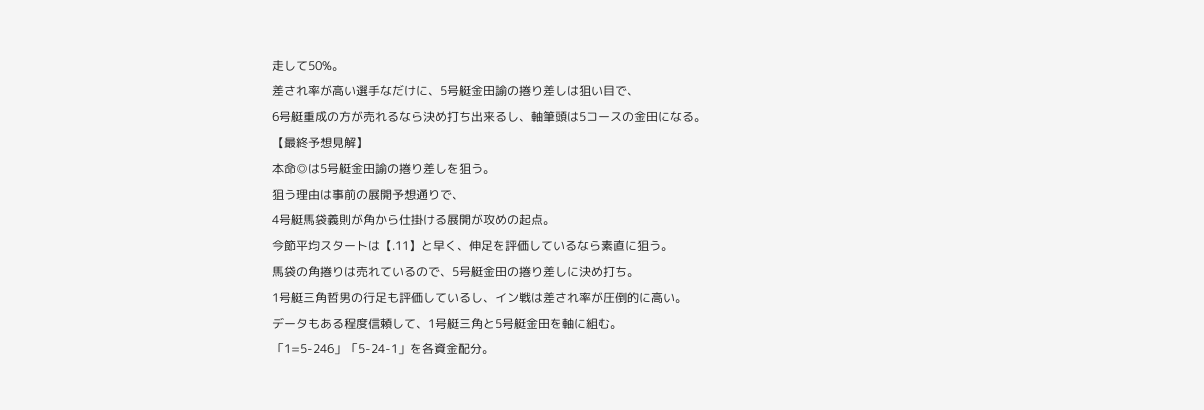走して50%。
差され率が高い選手なだけに、5号艇金田諭の捲り差しは狙い目で、
6号艇重成の方が売れるなら決め打ち出来るし、軸筆頭は5コースの金田になる。
【最終予想見解】
本命◎は5号艇金田諭の捲り差しを狙う。
狙う理由は事前の展開予想通りで、
4号艇馬袋義則が角から仕掛ける展開が攻めの起点。
今節平均スタートは【.11】と早く、伸足を評価しているなら素直に狙う。
馬袋の角捲りは売れているので、5号艇金田の捲り差しに決め打ち。
1号艇三角哲男の行足も評価しているし、イン戦は差され率が圧倒的に高い。
データもある程度信頼して、1号艇三角と5号艇金田を軸に組む。
「1=5-246」「5-24-1」を各資金配分。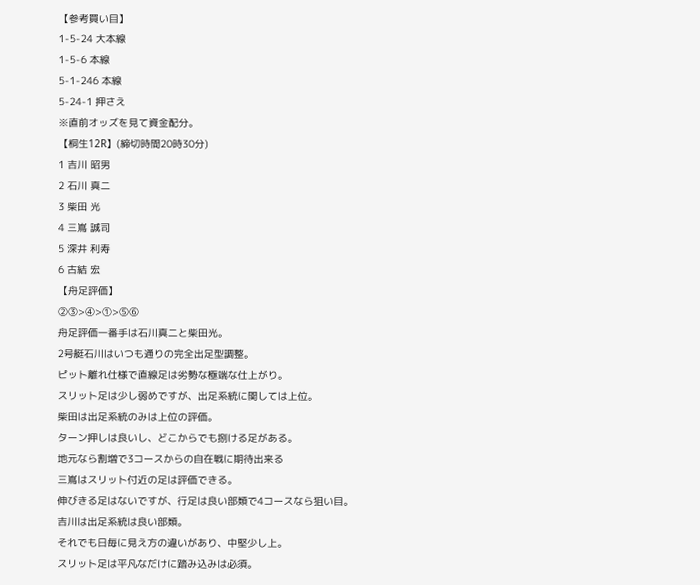【参考買い目】
1-5-24 大本線
1-5-6 本線
5-1-246 本線
5-24-1 押さえ
※直前オッズを見て資金配分。
【桐生12R】(締切時間20時30分)
1 吉川 昭男
2 石川 真二
3 柴田 光
4 三嶌 誠司
5 深井 利寿
6 古結 宏
【舟足評価】
②③>④>①>⑤⑥
舟足評価一番手は石川真二と柴田光。
2号艇石川はいつも通りの完全出足型調整。
ピット離れ仕様で直線足は劣勢な極端な仕上がり。
スリット足は少し弱めですが、出足系統に関しては上位。
柴田は出足系統のみは上位の評価。
ターン押しは良いし、どこからでも捌ける足がある。
地元なら割増で3コースからの自在戦に期待出来る
三嶌はスリット付近の足は評価できる。
伸びきる足はないですが、行足は良い部類で4コースなら狙い目。
吉川は出足系統は良い部類。
それでも日毎に見え方の違いがあり、中堅少し上。
スリット足は平凡なだけに踏み込みは必須。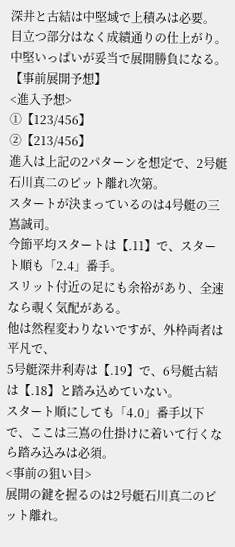深井と古結は中堅域で上積みは必要。
目立つ部分はなく成績通りの仕上がり。
中堅いっぱいが妥当で展開勝負になる。
【事前展開予想】
<進入予想>
①【123/456】
②【213/456】
進入は上記の2パターンを想定で、2号艇石川真二のピット離れ次第。
スタートが決まっているのは4号艇の三嶌誠司。
今節平均スタートは【.11】で、スタート順も「2.4」番手。
スリット付近の足にも余裕があり、全速なら覗く気配がある。
他は然程変わりないですが、外枠両者は平凡で、
5号艇深井利寿は【.19】で、6号艇古結は【.18】と踏み込めていない。
スタート順にしても「4.0」番手以下で、ここは三嶌の仕掛けに着いて行くなら踏み込みは必須。
<事前の狙い目>
展開の鍵を握るのは2号艇石川真二のピット離れ。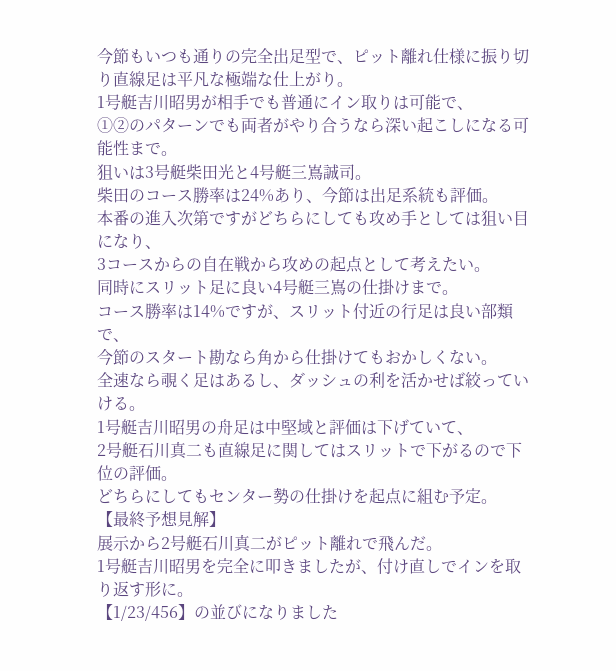今節もいつも通りの完全出足型で、ピット離れ仕様に振り切り直線足は平凡な極端な仕上がり。
1号艇吉川昭男が相手でも普通にイン取りは可能で、
①②のパターンでも両者がやり合うなら深い起こしになる可能性まで。
狙いは3号艇柴田光と4号艇三嶌誠司。
柴田のコース勝率は24%あり、今節は出足系統も評価。
本番の進入次第ですがどちらにしても攻め手としては狙い目になり、
3コースからの自在戦から攻めの起点として考えたい。
同時にスリット足に良い4号艇三嶌の仕掛けまで。
コース勝率は14%ですが、スリット付近の行足は良い部類で、
今節のスタート勘なら角から仕掛けてもおかしくない。
全速なら覗く足はあるし、ダッシュの利を活かせば絞っていける。
1号艇吉川昭男の舟足は中堅域と評価は下げていて、
2号艇石川真二も直線足に関してはスリットで下がるので下位の評価。
どちらにしてもセンター勢の仕掛けを起点に組む予定。
【最終予想見解】
展示から2号艇石川真二がピット離れで飛んだ。
1号艇吉川昭男を完全に叩きましたが、付け直しでインを取り返す形に。
【1/23/456】の並びになりました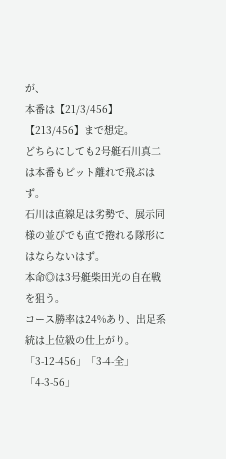が、
本番は【21/3/456】【213/456】まで想定。
どちらにしても2号艇石川真二は本番もピット離れで飛ぶはず。
石川は直線足は劣勢で、展示同様の並びでも直で捲れる隊形にはならないはず。
本命◎は3号艇柴田光の自在戦を狙う。
コース勝率は24%あり、出足系統は上位級の仕上がり。
「3-12-456」「3-4-全」「4-3-56」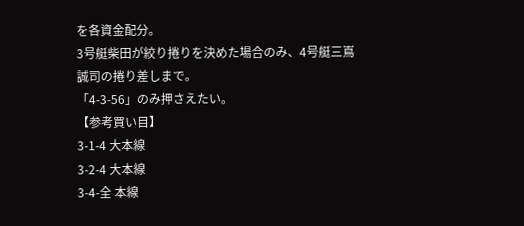を各資金配分。
3号艇柴田が絞り捲りを決めた場合のみ、4号艇三嶌誠司の捲り差しまで。
「4-3-56」のみ押さえたい。
【参考買い目】
3-1-4 大本線
3-2-4 大本線
3-4-全 本線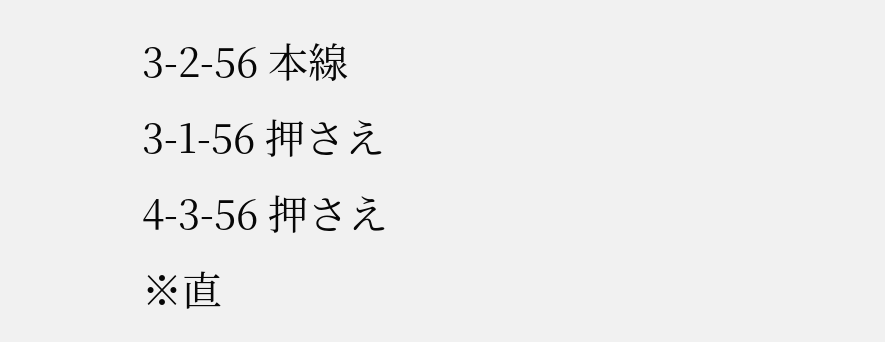3-2-56 本線
3-1-56 押さえ
4-3-56 押さえ
※直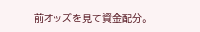前オッズを見て資金配分。